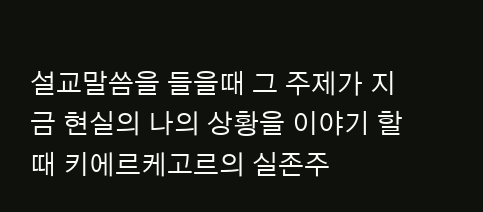설교말씀을 들을때 그 주제가 지금 현실의 나의 상황을 이야기 할때 키에르케고르의 실존주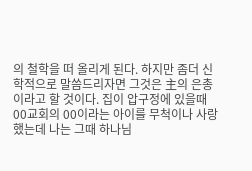의 철학을 떠 올리게 된다. 하지만 좀더 신학적으로 말씀드리자면 그것은 主의 은총이라고 할 것이다. 집이 압구정에 있을때 00교회의 00이라는 아이를 무척이나 사랑했는데 나는 그때 하나님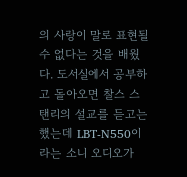의 사랑이 말로 표현될 수 없다는 것을 배웠다. 도서실에서 공부하고 돌아오면 찰스 스탠리의 설교를 듣고는 했는데 LBT-N550이라는 소니 오디오가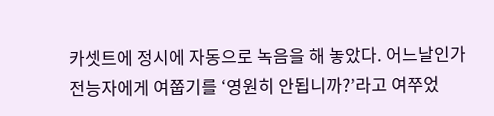카셋트에 정시에 자동으로 녹음을 해 놓았다. 어느날인가 전능자에게 여쭙기를 ‘영원히 안됩니까?’라고 여쭈었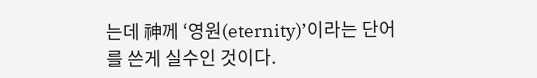는데 神께 ‘영원(eternity)’이라는 단어를 쓴게 실수인 것이다.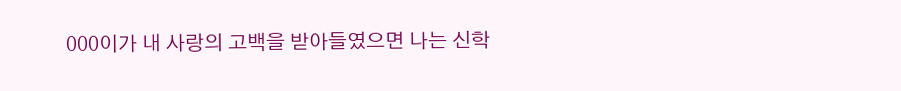000이가 내 사랑의 고백을 받아들였으면 나는 신학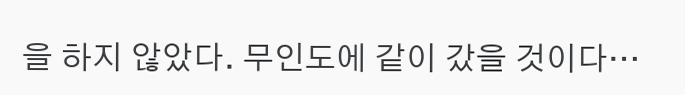을 하지 않았다. 무인도에 같이 갔을 것이다…